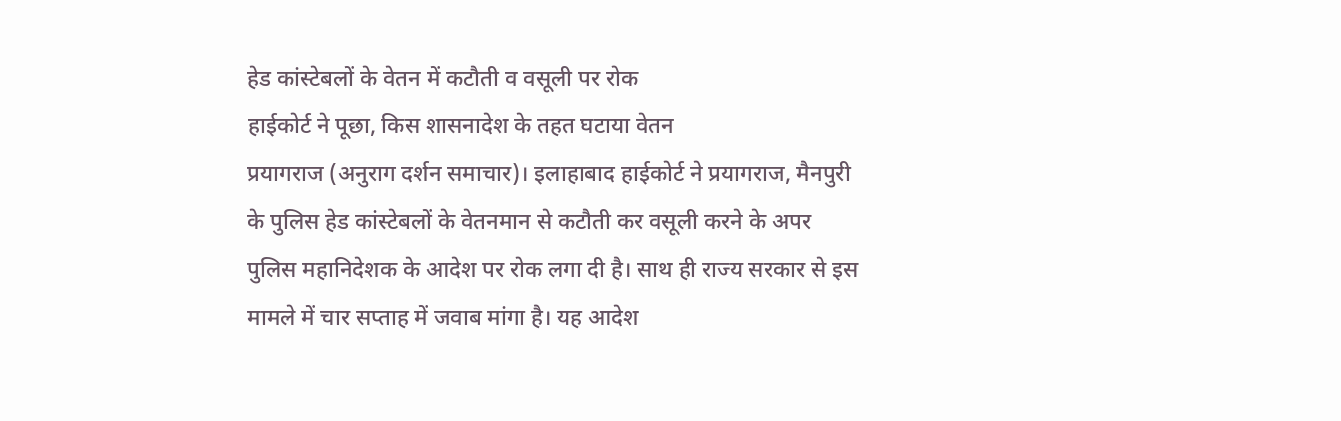हेड कांस्टेबलों के वेतन में कटौती व वसूली पर रोक
हाईकोर्ट ने पूछा, किस शासनादेश के तहत घटाया वेतन
प्रयागराज (अनुराग दर्शन समाचार)। इलाहाबाद हाईकोर्ट ने प्रयागराज, मैनपुरी के पुलिस हेड कांस्टेबलों के वेतनमान से कटौती कर वसूली करने के अपर पुलिस महानिदेशक के आदेश पर रोक लगा दी है। साथ ही राज्य सरकार से इस मामले में चार सप्ताह में जवाब मांगा है। यह आदेश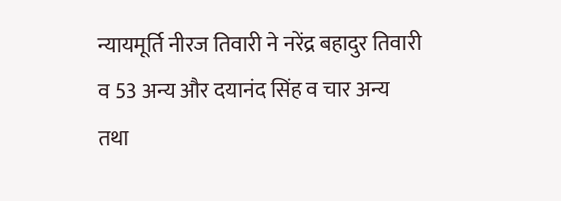न्यायमूर्ति नीरज तिवारी ने नरेंद्र बहादुर तिवारी व 53 अन्य और दयानंद सिंह व चार अन्य तथा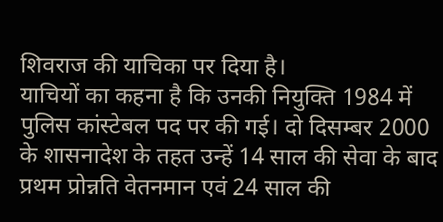शिवराज की याचिका पर दिया है।
याचियों का कहना है कि उनकी नियुक्ति 1984 में पुलिस कांस्टेबल पद पर की गई। दो दिसम्बर 2000 के शासनादेश के तहत उन्हें 14 साल की सेवा के बाद प्रथम प्रोन्नति वेतनमान एवं 24 साल की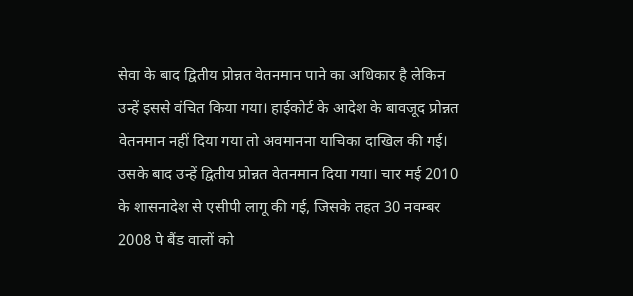सेवा के बाद द्वितीय प्रोन्नत वेतनमान पाने का अधिकार है लेकिन उन्हें इससे वंचित किया गया। हाईकोर्ट के आदेश के बावजूद प्रोन्नत वेतनमान नहीं दिया गया तो अवमानना याचिका दाखिल की गई। उसके बाद उन्हें द्वितीय प्रोन्नत वेतनमान दिया गया। चार मई 2010 के शासनादेश से एसीपी लागू की गई, जिसके तहत 30 नवम्बर 2008 पे बैंड वालों को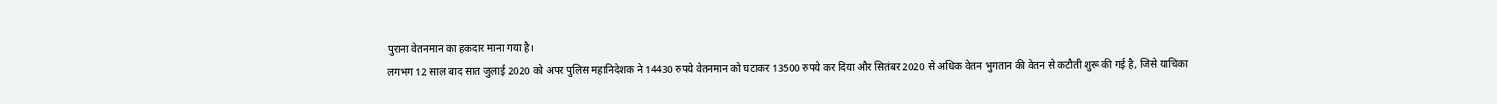पुराना वेतनमान का हकदार माना गया है।
लगभग 12 साल बाद सात जुलाई 2020 को अपर पुलिस महानिदेशक ने 14430 रुपये वेतनमान को घटाकर 13500 रुपये कर दिया और सितंबर 2020 से अधिक वेतन भुगतान की वेतन से कटौती शुरू की गई है, जिसे याचिका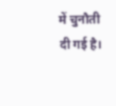में चुनौती दी गई है।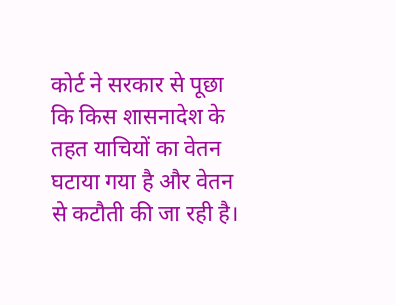कोर्ट ने सरकार से पूछा कि किस शासनादेश के तहत याचियों का वेतन घटाया गया है और वेतन से कटौती की जा रही है।